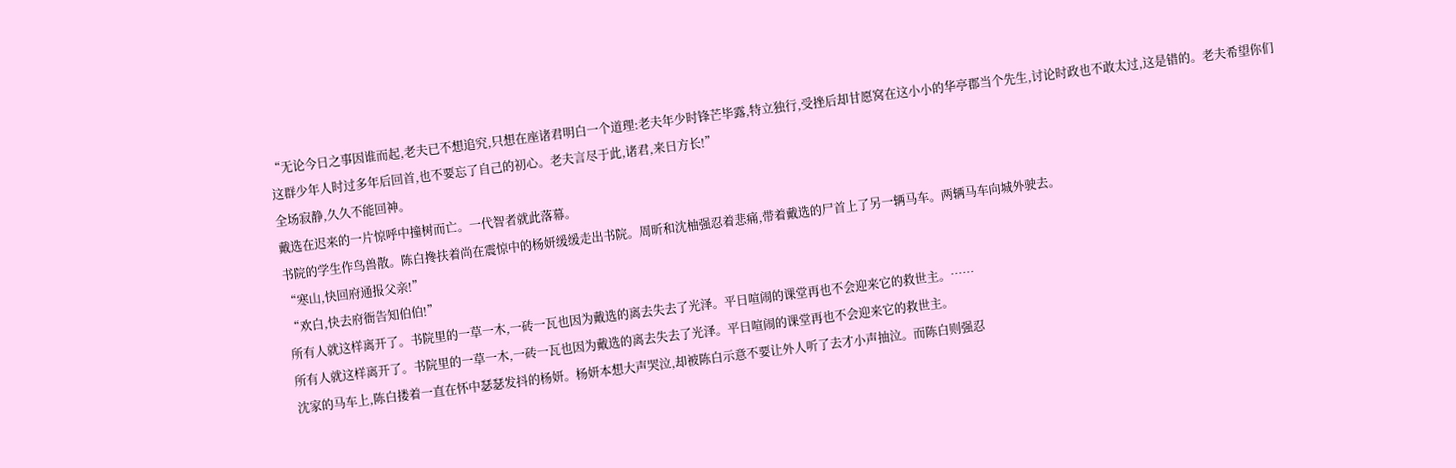“无论今日之事因谁而起,老夫已不想追究,只想在座诸君明白一个道理:老夫年少时锋芒毕露,特立独行,受挫后却甘愿窝在这小小的华亭郡当个先生,讨论时政也不敢太过,这是错的。老夫希望你们这群少年人时过多年后回首,也不要忘了自己的初心。老夫言尽于此,诸君,来日方长!”
全场寂静,久久不能回神。
戴选在迟来的一片惊呼中撞树而亡。一代智者就此落幕。
书院的学生作鸟兽散。陈白搀扶着尚在震惊中的杨妍缓缓走出书院。周昕和沈柚强忍着悲痛,带着戴选的尸首上了另一辆马车。两辆马车向城外驶去。
“寒山,快回府通报父亲!”
“欢白,快去府衙告知伯伯!”
所有人就这样离开了。书院里的一草一木,一砖一瓦也因为戴选的离去失去了光泽。平日喧闹的课堂再也不会迎来它的救世主。……
所有人就这样离开了。书院里的一草一木,一砖一瓦也因为戴选的离去失去了光泽。平日喧闹的课堂再也不会迎来它的救世主。
沈家的马车上,陈白搂着一直在怀中瑟瑟发抖的杨妍。杨妍本想大声哭泣,却被陈白示意不要让外人听了去才小声抽泣。而陈白则强忍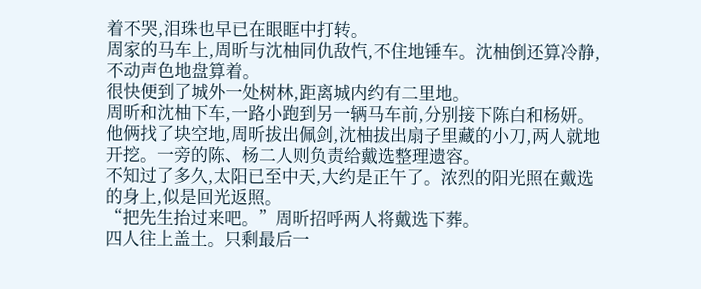着不哭,泪珠也早已在眼眶中打转。
周家的马车上,周昕与沈柚同仇敌忾,不住地锤车。沈柚倒还算冷静,不动声色地盘算着。
很快便到了城外一处树林,距离城内约有二里地。
周昕和沈柚下车,一路小跑到另一辆马车前,分别接下陈白和杨妍。
他俩找了块空地,周昕拔出佩剑,沈柚拔出扇子里藏的小刀,两人就地开挖。一旁的陈、杨二人则负责给戴选整理遗容。
不知过了多久,太阳已至中天,大约是正午了。浓烈的阳光照在戴选的身上,似是回光返照。
“把先生抬过来吧。”周昕招呼两人将戴选下葬。
四人往上盖土。只剩最后一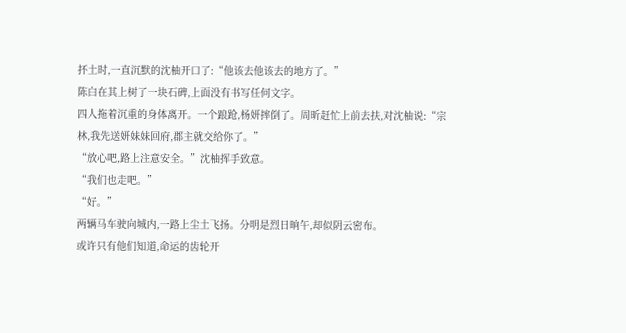抔土时,一直沉默的沈柚开口了:“他该去他该去的地方了。”
陈白在其上树了一块石碑,上面没有书写任何文字。
四人拖着沉重的身体离开。一个踉跄,杨妍摔倒了。周昕赶忙上前去扶,对沈柚说:“宗林,我先送妍妹妹回府,郡主就交给你了。”
“放心吧,路上注意安全。”沈柚挥手致意。
“我们也走吧。”
“好。”
两辆马车驶向城内,一路上尘土飞扬。分明是烈日晌午,却似阴云密布。
或许只有他们知道,命运的齿轮开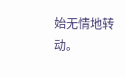始无情地转动。